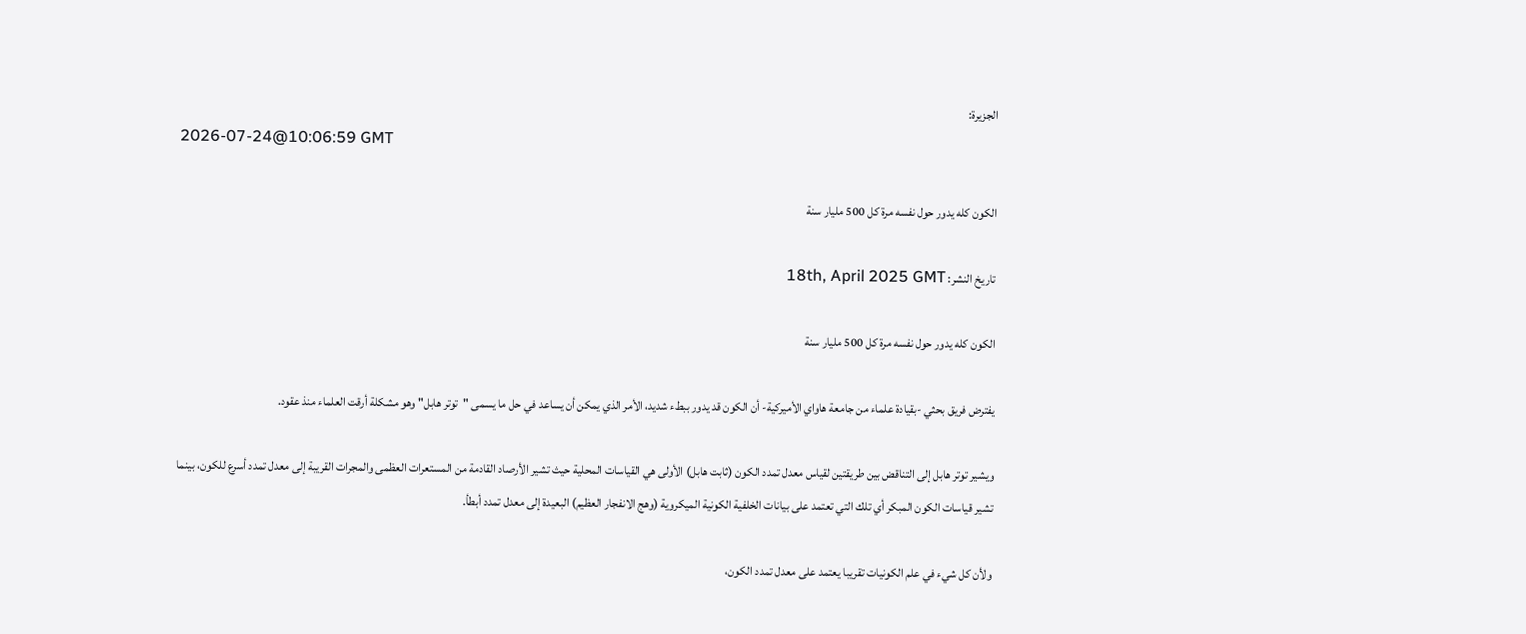الجزيرة:
2026-07-24@10:06:59 GMT

الكون كله يدور حول نفسه مرة كل 500 مليار سنة

تاريخ النشر: 18th, April 2025 GMT

الكون كله يدور حول نفسه مرة كل 500 مليار سنة

يفترض فريق بحثي -بقيادة علماء من جامعة هاواي الأميركية- أن الكون قد يدور ببطء شديد، الأمر الذي يمكن أن يساعد في حل ما يسمى "توتر هابل" وهو مشكلة أرقت العلماء منذ عقود.

ويشير توتر هابل إلى التناقض بين طريقتين لقياس معدل تمدد الكون (ثابت هابل) الأولى هي القياسات المحلية حيث تشير الأرصاد القادمة من المستعرات العظمى والمجرات القريبة إلى معدل تمدد أسرع للكون، بينما تشير قياسات الكون المبكر أي تلك التي تعتمد على بيانات الخلفية الكونية الميكروية (وهج الانفجار العظيم) البعيدة إلى معدل تمدد أبطأ.

ولأن كل شيء في علم الكونيات تقريبا يعتمد على معدل تمدد الكون،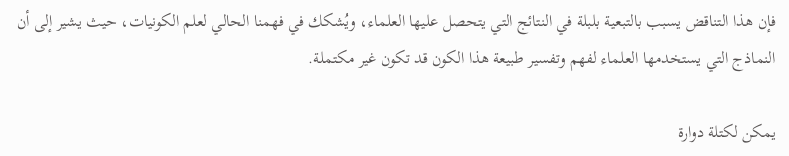فإن هذا التناقض يسبب بالتبعية بلبلة في النتائج التي يتحصل عليها العلماء، ويُشكك في فهمنا الحالي لعلم الكونيات، حيث يشير إلى أن النماذج التي يستخدمها العلماء لفهم وتفسير طبيعة هذا الكون قد تكون غير مكتملة.

يمكن لكتلة دوارة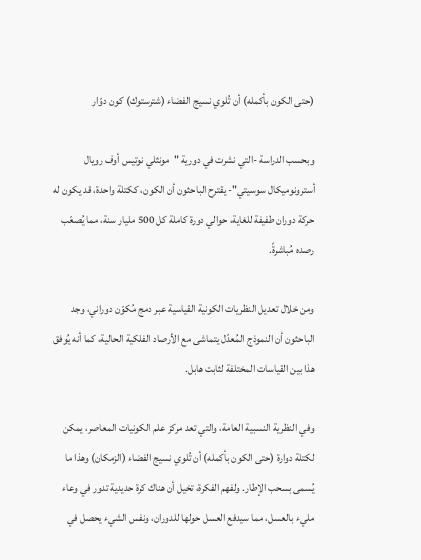(حتى الكون بأكمله) أن تُلوي نسيج الفضاء (شترستوك) كون دوّار

وبحسب الدراسة -التي نشرت في دورية "مونثلي نوتيس أوف رويال أسترونوميكال سوسيتي"- يقترح الباحثون أن الكون، ككتلة واحدة، قد يكون له حركة دوران طفيفة للغاية، حوالي دورة كاملة كل 500 مليار سنة، مما يُصعّب رصده مُباشرةً.

ومن خلال تعديل النظريات الكونية القياسية عبر دمج مُكوّن دوراني، وجد الباحثون أن النموذج المُعدّل يتماشى مع الأرصاد الفلكية الحالية، كما أنه يُوفق هذا بين القياسات المختلفة لثابت هابل.

وفي النظرية النسبية العامة، والتي تعد مركز علم الكونيات المعاصر، يمكن لكتلة دوارة (حتى الكون بأكمله) أن تُلوي نسيج الفضاء (الزمكان) وهذا ما يُسمى بسحب الإطار. ولفهم الفكرة، تخيل أن هناك كرة حديدية تدور في وعاء مليء بالعسل، مما سيدفع العسل حولها للدوران، ونفس الشيء يحصل في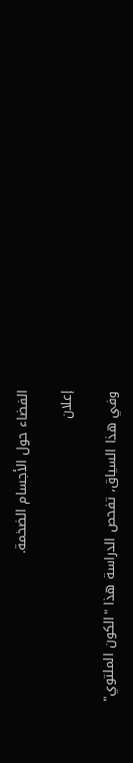الفضاء حول الأجسام الضخمة.

إعلان

وفي هذا السياق، تفحص الدراسة هذا "الكون الملتوي"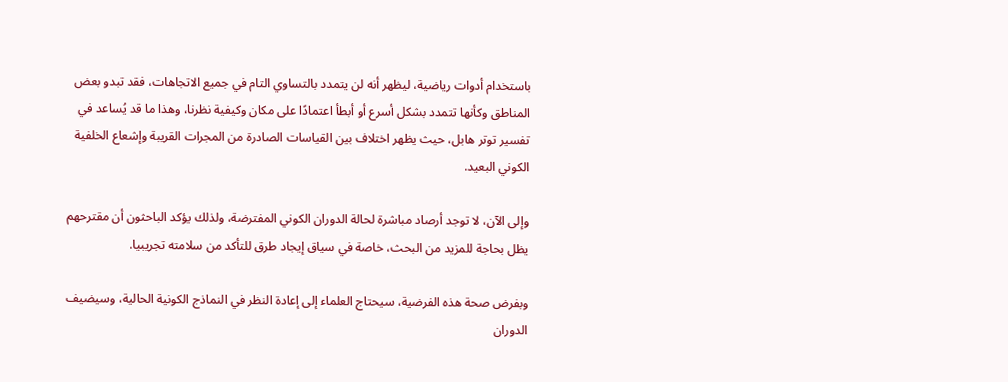باستخدام أدوات رياضية، ليظهر أنه لن يتمدد بالتساوي التام في جميع الاتجاهات، فقد تبدو بعض المناطق وكأنها تتمدد بشكل أسرع أو أبطأ اعتمادًا على مكان وكيفية نظرنا، وهذا ما قد يُساعد في تفسير توتر هابل، حيث يظهر اختلاف بين القياسات الصادرة من المجرات القريبة وإشعاع الخلفية الكوني البعيد.

وإلى الآن، لا توجد أرصاد مباشرة لحالة الدوران الكوني المفترضة، ولذلك يؤكد الباحثون أن مقترحهم يظل بحاجة للمزيد من البحث، خاصة في سياق إيجاد طرق للتأكد من سلامته تجريبيا.

وبفرض صحة هذه الفرضية، سيحتاج العلماء إلى إعادة النظر في النماذج الكونية الحالية، وسيضيف الدوران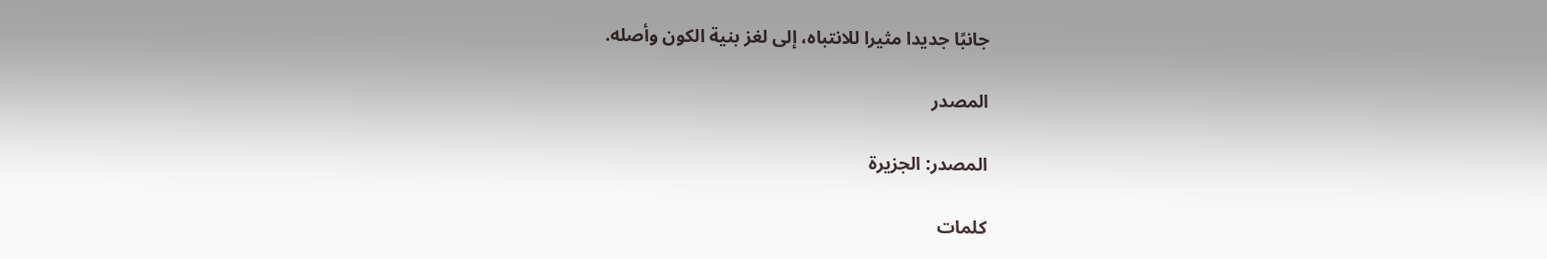جانبًا جديدا مثيرا للانتباه، إلى لغز بنية الكون وأصله.

المصدر

المصدر: الجزيرة

كلمات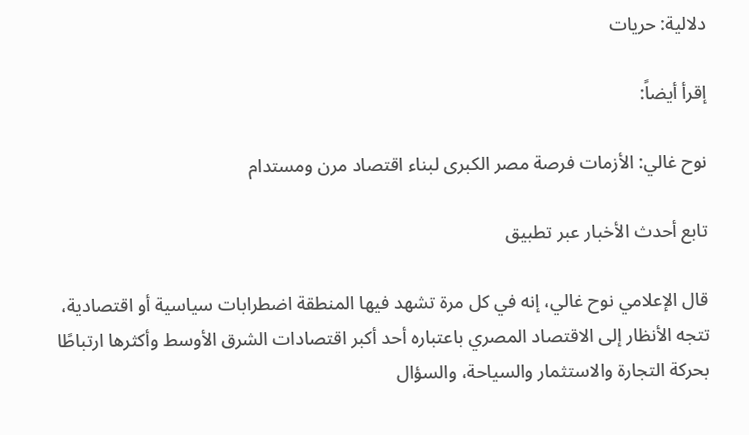دلالية: حريات

إقرأ أيضاً:

نوح غالي: الأزمات فرصة مصر الكبرى لبناء اقتصاد مرن ومستدام

تابع أحدث الأخبار عبر تطبيق

قال الإعلامي نوح غالي، إنه في كل مرة تشهد فيها المنطقة اضطرابات سياسية أو اقتصادية، تتجه الأنظار إلى الاقتصاد المصري باعتباره أحد أكبر اقتصادات الشرق الأوسط وأكثرها ارتباطًا بحركة التجارة والاستثمار والسياحة، والسؤال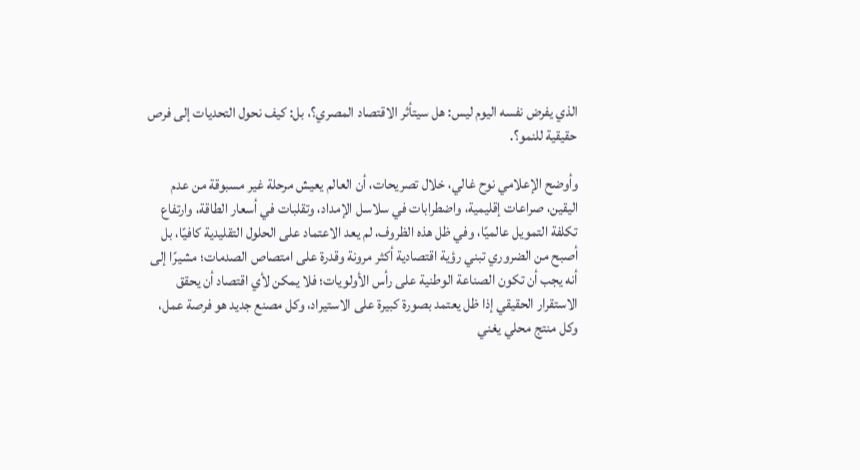الذي يفرض نفسه اليوم ليس: هل سيتأثر الاقتصاد المصري؟، بل: كيف نحول التحديات إلى فرص حقيقية للنمو؟.

وأوضح الإعلامي نوح غالي، خلال تصريحات، أن العالم يعيش مرحلة غير مسبوقة من عدم اليقين، صراعات إقليمية، واضطرابات في سلاسل الإمداد، وتقلبات في أسعار الطاقة، وارتفاع تكلفة التمويل عالميًا، وفي ظل هذه الظروف، لم يعد الاعتماد على الحلول التقليدية كافيًا، بل أصبح من الضروري تبني رؤية اقتصادية أكثر مرونة وقدرة على امتصاص الصدمات؛ مشيرًا إلى أنه يجب أن تكون الصناعة الوطنية على رأس الأولويات؛ فلا يمكن لأي اقتصاد أن يحقق الاستقرار الحقيقي إذا ظل يعتمد بصورة كبيرة على الاستيراد، وكل مصنع جديد هو فرصة عمل، وكل منتج محلي يغني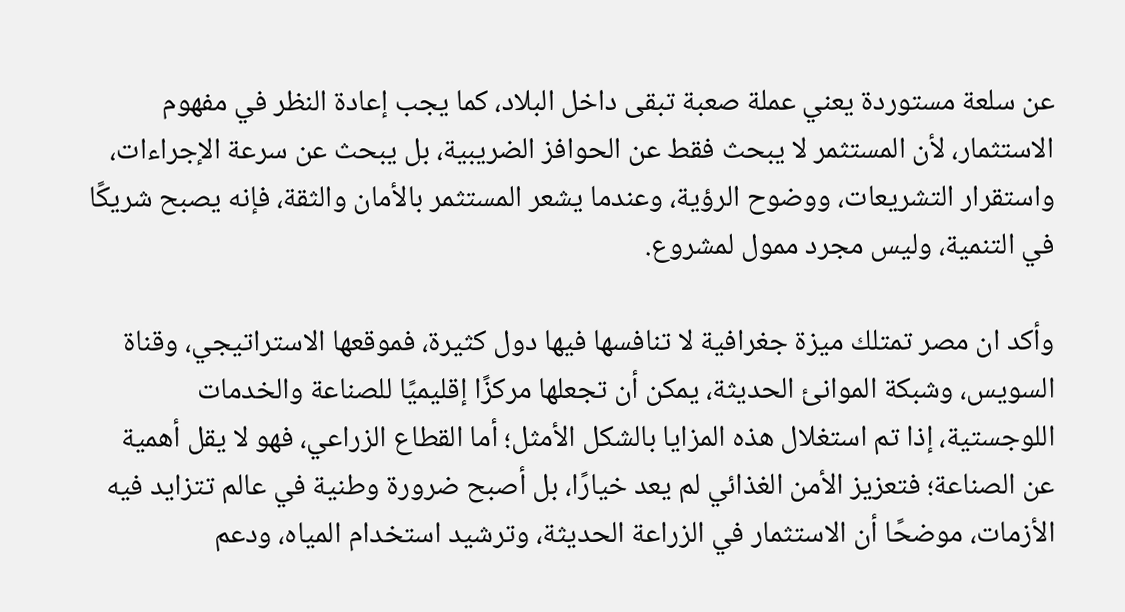عن سلعة مستوردة يعني عملة صعبة تبقى داخل البلاد، كما يجب إعادة النظر في مفهوم الاستثمار، لأن المستثمر لا يبحث فقط عن الحوافز الضريبية، بل يبحث عن سرعة الإجراءات، واستقرار التشريعات، ووضوح الرؤية، وعندما يشعر المستثمر بالأمان والثقة، فإنه يصبح شريكًا في التنمية، وليس مجرد ممول لمشروع.

وأكد ان مصر تمتلك ميزة جغرافية لا تنافسها فيها دول كثيرة، فموقعها الاستراتيجي، وقناة السويس، وشبكة الموانئ الحديثة، يمكن أن تجعلها مركزًا إقليميًا للصناعة والخدمات اللوجستية، إذا تم استغلال هذه المزايا بالشكل الأمثل؛ أما القطاع الزراعي، فهو لا يقل أهمية عن الصناعة؛ فتعزيز الأمن الغذائي لم يعد خيارًا، بل أصبح ضرورة وطنية في عالم تتزايد فيه الأزمات، موضحًا أن الاستثمار في الزراعة الحديثة، وترشيد استخدام المياه، ودعم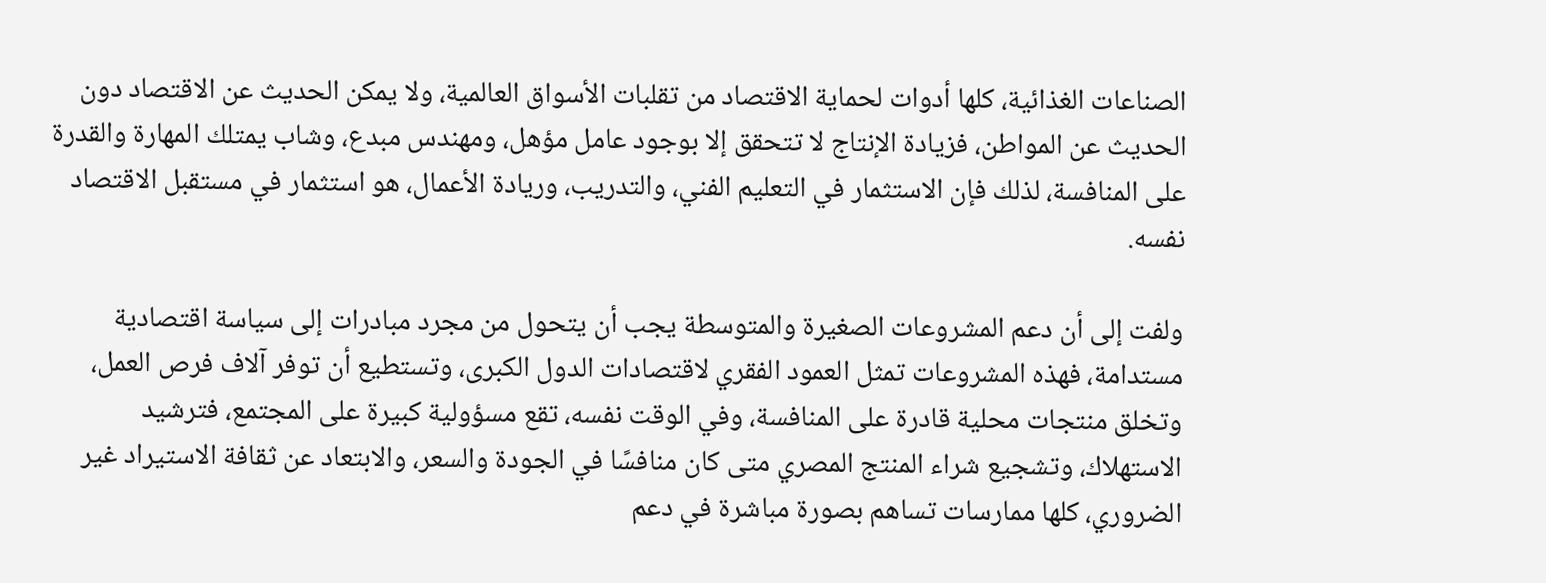الصناعات الغذائية، كلها أدوات لحماية الاقتصاد من تقلبات الأسواق العالمية، ولا يمكن الحديث عن الاقتصاد دون الحديث عن المواطن، فزيادة الإنتاج لا تتحقق إلا بوجود عامل مؤهل، ومهندس مبدع، وشاب يمتلك المهارة والقدرة على المنافسة، لذلك فإن الاستثمار في التعليم الفني، والتدريب، وريادة الأعمال، هو استثمار في مستقبل الاقتصاد نفسه.

ولفت إلى أن دعم المشروعات الصغيرة والمتوسطة يجب أن يتحول من مجرد مبادرات إلى سياسة اقتصادية مستدامة، فهذه المشروعات تمثل العمود الفقري لاقتصادات الدول الكبرى، وتستطيع أن توفر آلاف فرص العمل، وتخلق منتجات محلية قادرة على المنافسة، وفي الوقت نفسه، تقع مسؤولية كبيرة على المجتمع، فترشيد الاستهلاك، وتشجيع شراء المنتج المصري متى كان منافسًا في الجودة والسعر، والابتعاد عن ثقافة الاستيراد غير الضروري، كلها ممارسات تساهم بصورة مباشرة في دعم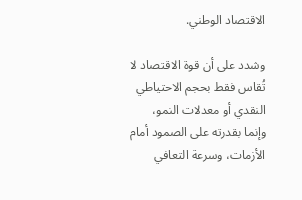الاقتصاد الوطني.

وشدد على أن قوة الاقتصاد لا تُقاس فقط بحجم الاحتياطي النقدي أو معدلات النمو، وإنما بقدرته على الصمود أمام الأزمات، وسرعة التعافي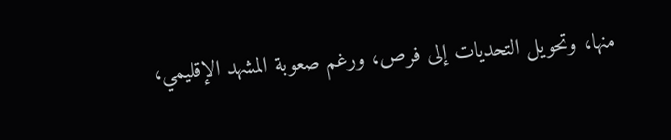منها، وتحويل التحديات إلى فرص، ورغم صعوبة المشهد الإقليمي،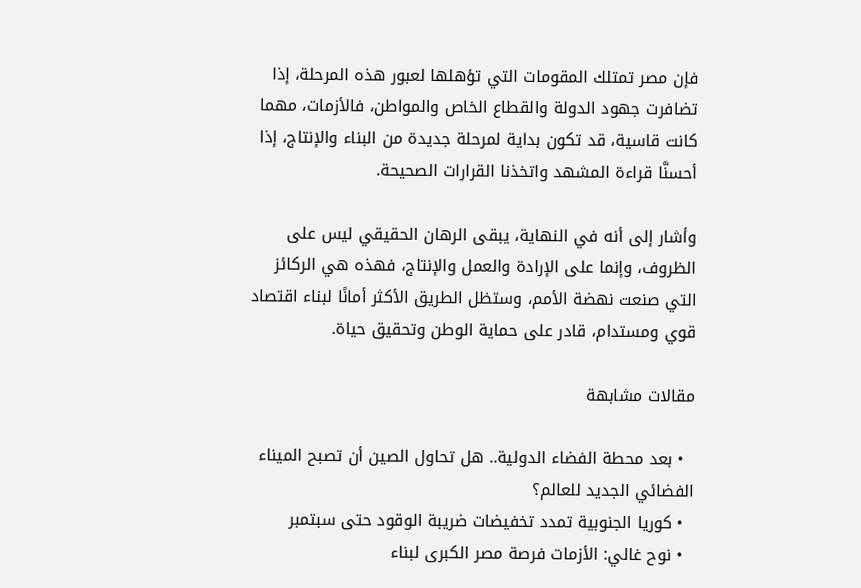فإن مصر تمتلك المقومات التي تؤهلها لعبور هذه المرحلة، إذا تضافرت جهود الدولة والقطاع الخاص والمواطن، فالأزمات، مهما كانت قاسية، قد تكون بداية لمرحلة جديدة من البناء والإنتاج، إذا أحسنَّا قراءة المشهد واتخذنا القرارات الصحيحة.

وأشار إلى أنه في النهاية، يبقى الرهان الحقيقي ليس على الظروف، وإنما على الإرادة والعمل والإنتاج، فهذه هي الركائز التي صنعت نهضة الأمم، وستظل الطريق الأكثر أمانًا لبناء اقتصاد قوي ومستدام، قادر على حماية الوطن وتحقيق حياة.

مقالات مشابهة

  • بعد محطة الفضاء الدولية.. هل تحاول الصين أن تصبح الميناء الفضائي الجديد للعالم؟
  • كوريا الجنوبية تمدد تخفيضات ضريبة الوقود حتى سبتمبر
  • نوح غالي: الأزمات فرصة مصر الكبرى لبناء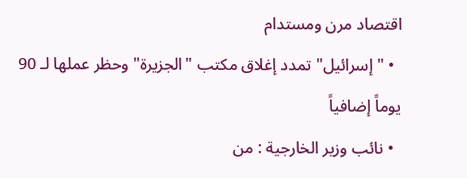اقتصاد مرن ومستدام
  • "إسرائيل" تمدد إغلاق مكتب "الجزيرة" وحظر عملها لـ 90 يوماً إضافياً
  • نائب وزير الخارجية : من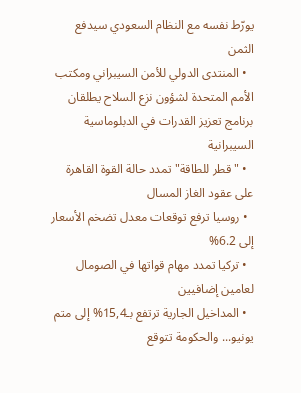يورّط نفسه مع النظام السعودي سيدفع الثمن
  • المنتدى الدولي للأمن السيبراني ومكتب الأمم المتحدة لشؤون نزع السلاح يطلقان برنامج تعزيز القدرات في الدبلوماسية السيبرانية
  • "قطر للطاقة" تمدد حالة القوة القاهرة على عقود الغاز المسال
  • روسيا ترفع توقعات معدل تضخم الأسعار إلى 6.2%
  • تركيا تمدد مهام قواتها في الصومال لعامين إضافيين
  • المداخيل الجارية ترتفع بـ15,4% إلى متم يونيو... والحكومة تتوقع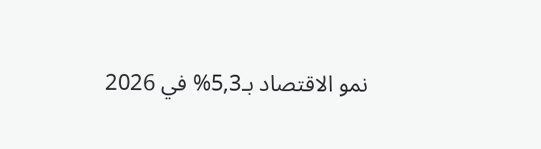نمو الاقتصاد بـ5,3% في 2026